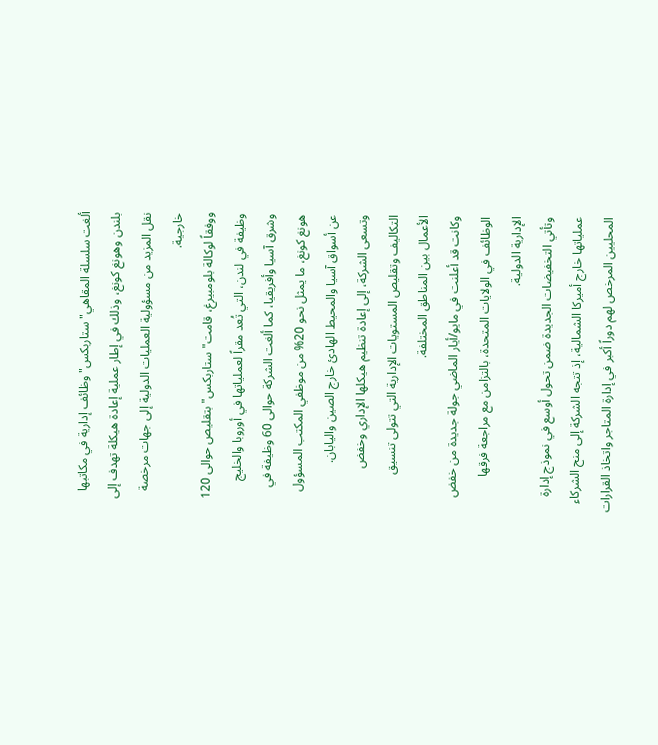ألغت سلسلة المقاهي" ستاربكس" وظائف إدارية في مكاتبها بلندن وهونغ كونغ، وذلك في إطار عملية إعادة هيكلة تهدف إلى نقل المزيد من مسؤولية العمليات الدولية إلى جهات مرخصة خارجية.
ووفقاً لوكالة بلومبيرغ، قامت" ستاربكس" بتقليص حوالى 120 وظيفة في لندن، التي تُعد مقراً لعملياتها في أوروبا والخليج وشرق آسيا وأفريقيا، كما ألغت الشركة حوالى 60 وظيفة في هونغ كونغ، ما يمثل نحو 20% من موظفي المكتب المسؤول عن أسواق آسيا والمحيط الهادئ خارج الصين واليابان.
وتسعى الشركة، إلى إعادة تنظيم هيكلها الإداري وخفض التكاليف وتقليص المستويات الإدارية التي تتولى تنسيق الأعمال بين المناطق المختلفة.
وكانت قد أعلنت في مايو/أيار الماضي جولة جديدة من خفض الوظائف في الولايات المتحدة، بالتزامن مع مراجعة فرقها الإدارية الدولية.
وتأتي التخفيضات الجديدة ضمن تحول أوسع في نموذج إدارة عملياتها خارج أميركا الشمالية، إذ تتجه الشركة إلى منح الشركاء المحليين المرخص لهم دوراً أكبر في إدارة المتاجر واتخاذ القرارات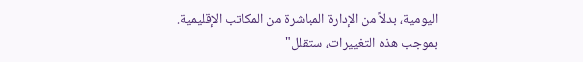اليومية، بدلاً من الإدارة المباشرة من المكاتب الإقليمية.
بموجب هذه التغييرات، ستقلل"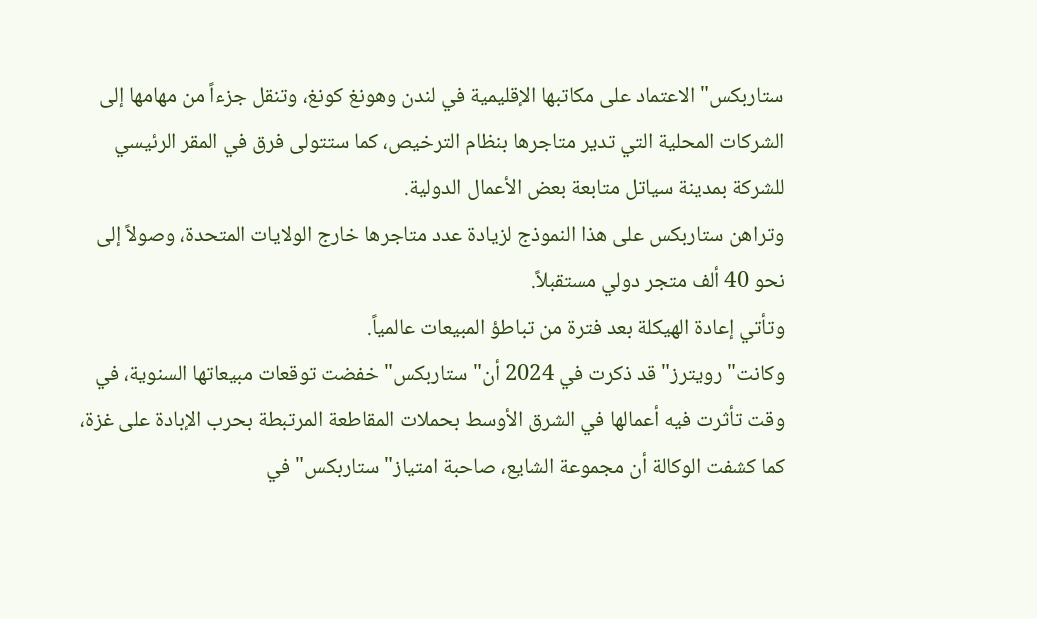ستاربكس" الاعتماد على مكاتبها الإقليمية في لندن وهونغ كونغ، وتنقل جزءاً من مهامها إلى الشركات المحلية التي تدير متاجرها بنظام الترخيص، كما ستتولى فرق في المقر الرئيسي للشركة بمدينة سياتل متابعة بعض الأعمال الدولية.
وتراهن ستاربكس على هذا النموذج لزيادة عدد متاجرها خارج الولايات المتحدة، وصولاً إلى نحو 40 ألف متجر دولي مستقبلاً.
وتأتي إعادة الهيكلة بعد فترة من تباطؤ المبيعات عالمياً.
وكانت" رويترز" قد ذكرت في 2024 أن" ستاربكس" خفضت توقعات مبيعاتها السنوية، في وقت تأثرت فيه أعمالها في الشرق الأوسط بحملات المقاطعة المرتبطة بحرب الإبادة على غزة، كما كشفت الوكالة أن مجموعة الشايع، صاحبة امتياز" ستاربكس" في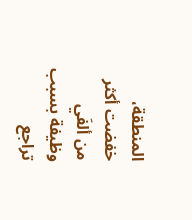المنطقة، خفضت أكثر من ألفَي وظيفة بسبب تراجع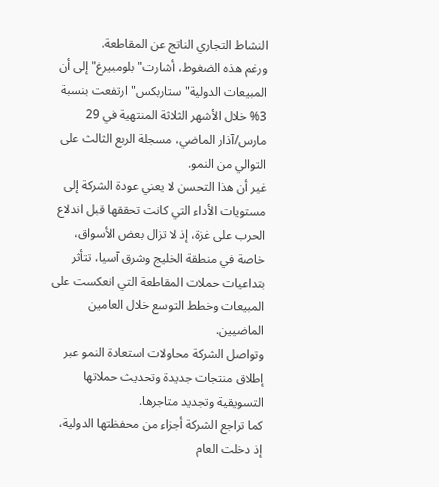النشاط التجاري الناتج عن المقاطعة.
ورغم هذه الضغوط، أشارت" بلومبيرغ" إلى أن المبيعات الدولية" ستاربكس" ارتفعت بنسبة 3% خلال الأشهر الثلاثة المنتهية في 29 مارس/آذار الماضي، مسجلة الربع الثالث على التوالي من النمو.
غير أن هذا التحسن لا يعني عودة الشركة إلى مستويات الأداء التي كانت تحققها قبل اندلاع الحرب على غزة، إذ لا تزال بعض الأسواق، خاصة في منطقة الخليج وشرق آسيا، تتأثر بتداعيات حملات المقاطعة التي انعكست على المبيعات وخطط التوسع خلال العامين الماضيين.
وتواصل الشركة محاولات استعادة النمو عبر إطلاق منتجات جديدة وتحديث حملاتها التسويقية وتجديد متاجرها.
كما تراجع الشركة أجزاء من محفظتها الدولية، إذ دخلت العام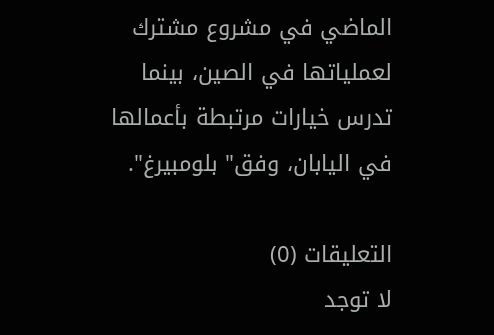الماضي في مشروع مشترك لعملياتها في الصين، بينما تدرس خيارات مرتبطة بأعمالها في اليابان، وفق" بلومبيرغ".

التعليقات (0)
لا توجد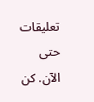تعليقات حتى الآن. كن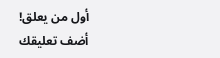أول من يعلق!
أضف تعليقك